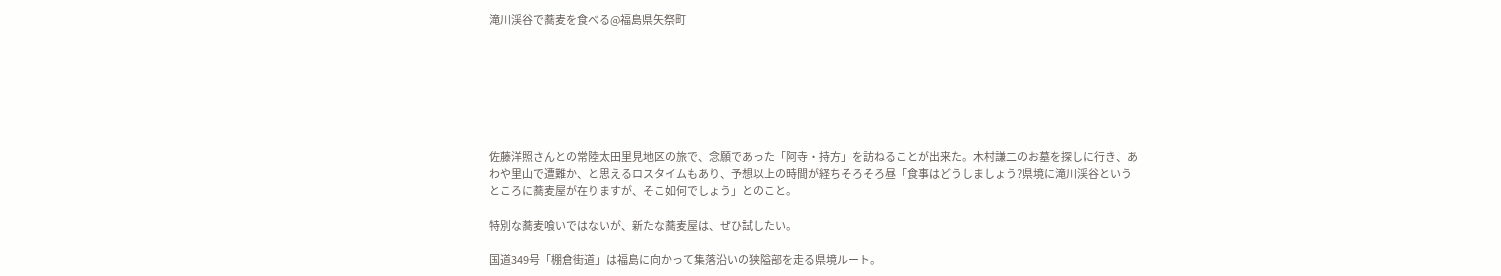滝川渓谷で蕎麦を食べる@福島県矢祭町







佐藤洋照さんとの常陸太田里見地区の旅で、念願であった「阿寺・持方」を訪ねることが出来た。木村謙二のお墓を探しに行き、あわや里山で遭難か、と思えるロスタイムもあり、予想以上の時間が経ちそろそろ昼「食事はどうしましょう?県境に滝川渓谷というところに蕎麦屋が在りますが、そこ如何でしょう」とのこと。

特別な蕎麦喰いではないが、新たな蕎麦屋は、ぜひ試したい。

国道349号「棚倉街道」は福島に向かって集落沿いの狭隘部を走る県境ルート。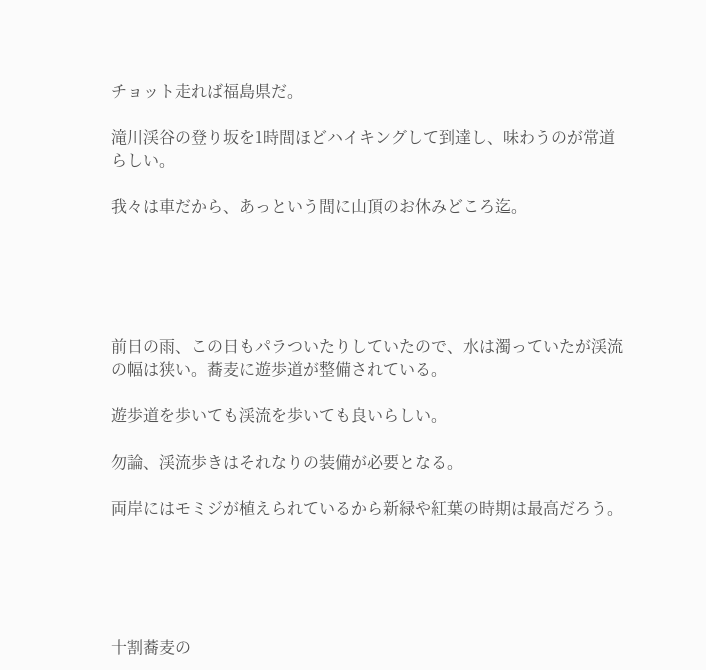チョット走れば福島県だ。

滝川渓谷の登り坂を1時間ほどハイキングして到達し、味わうのが常道らしい。

我々は車だから、あっという間に山頂のお休みどころ迄。





前日の雨、この日もパラついたりしていたので、水は濁っていたが渓流の幅は狭い。蕎麦に遊歩道が整備されている。

遊歩道を歩いても渓流を歩いても良いらしい。

勿論、渓流歩きはそれなりの装備が必要となる。

両岸にはモミジが植えられているから新緑や紅葉の時期は最高だろう。





十割蕎麦の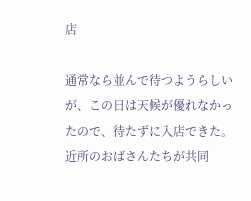店

通常なら並んで待つようらしいが、この日は天候が優れなかったので、待たずに入店できた。近所のおばさんたちが共同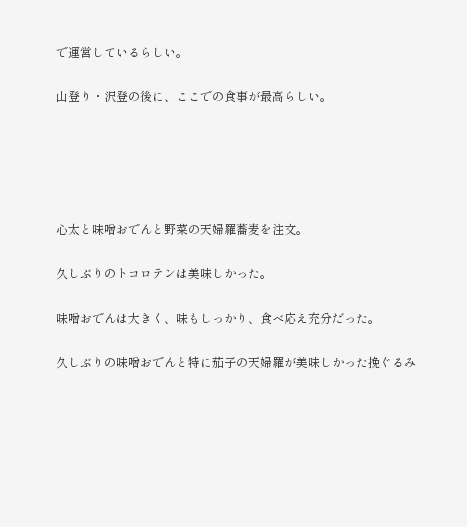で運営しているらしい。

山登り・沢登の後に、ここでの食事が最高らしい。





心太と味噌おでんと野菜の天婦羅蕎麦を注文。

久しぶりのトコロテンは美味しかった。

味噌おでんは大きく、味もしっかり、食べ応え充分だった。

久しぶりの味噌おでんと特に茄子の天婦羅が美味しかった挽ぐるみ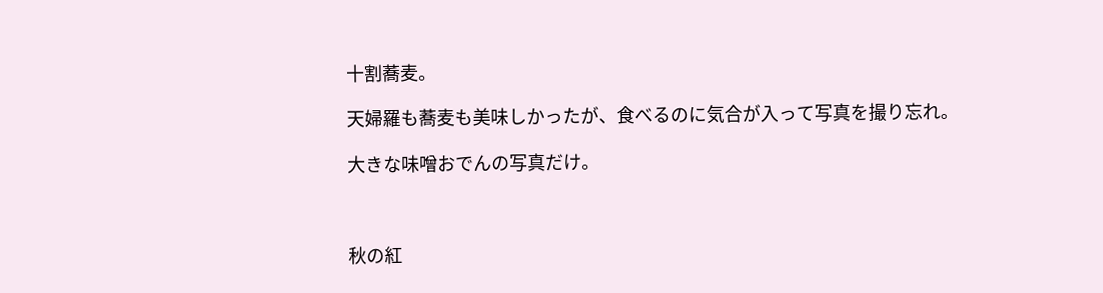十割蕎麦。

天婦羅も蕎麦も美味しかったが、食べるのに気合が入って写真を撮り忘れ。

大きな味噌おでんの写真だけ。



秋の紅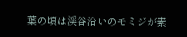葉の頃は渓谷沿いのモミジが素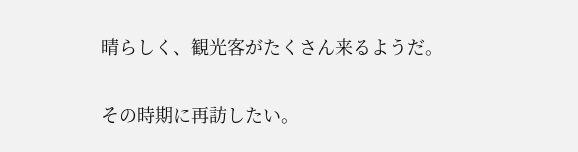晴らしく、観光客がたくさん来るようだ。

その時期に再訪したい。